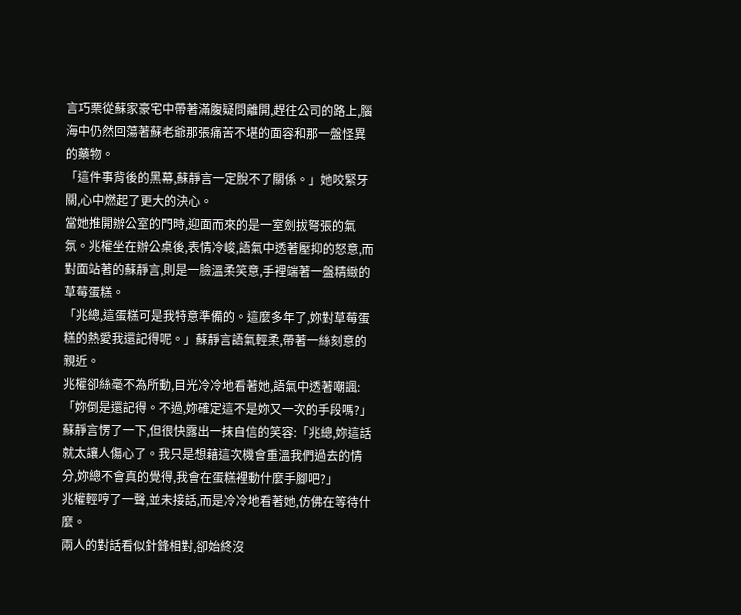言巧栗從蘇家豪宅中帶著滿腹疑問離開,趕往公司的路上,腦海中仍然回蕩著蘇老爺那張痛苦不堪的面容和那一盤怪異的藥物。
「這件事背後的黑幕,蘇靜言一定脫不了關係。」她咬緊牙關,心中燃起了更大的決心。
當她推開辦公室的門時,迎面而來的是一室劍拔弩張的氣氛。兆權坐在辦公桌後,表情冷峻,語氣中透著壓抑的怒意,而對面站著的蘇靜言,則是一臉溫柔笑意,手裡端著一盤精緻的草莓蛋糕。
「兆總,這蛋糕可是我特意準備的。這麼多年了,妳對草莓蛋糕的熱愛我還記得呢。」蘇靜言語氣輕柔,帶著一絲刻意的親近。
兆權卻絲毫不為所動,目光冷冷地看著她,語氣中透著嘲諷:「妳倒是還記得。不過,妳確定這不是妳又一次的手段嗎?」
蘇靜言愣了一下,但很快露出一抹自信的笑容:「兆總,妳這話就太讓人傷心了。我只是想藉這次機會重溫我們過去的情分,妳總不會真的覺得,我會在蛋糕裡動什麼手腳吧?」
兆權輕哼了一聲,並未接話,而是冷冷地看著她,仿佛在等待什麼。
兩人的對話看似針鋒相對,卻始終沒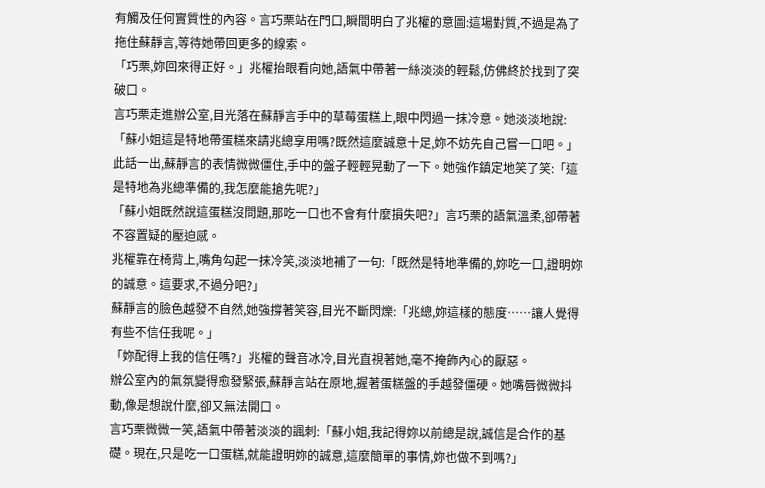有觸及任何實質性的內容。言巧栗站在門口,瞬間明白了兆權的意圖:這場對質,不過是為了拖住蘇靜言,等待她帶回更多的線索。
「巧栗,妳回來得正好。」兆權抬眼看向她,語氣中帶著一絲淡淡的輕鬆,仿佛終於找到了突破口。
言巧栗走進辦公室,目光落在蘇靜言手中的草莓蛋糕上,眼中閃過一抹冷意。她淡淡地說:「蘇小姐這是特地帶蛋糕來請兆總享用嗎?既然這麼誠意十足,妳不妨先自己嘗一口吧。」
此話一出,蘇靜言的表情微微僵住,手中的盤子輕輕晃動了一下。她強作鎮定地笑了笑:「這是特地為兆總準備的,我怎麼能搶先呢?」
「蘇小姐既然說這蛋糕沒問題,那吃一口也不會有什麼損失吧?」言巧栗的語氣溫柔,卻帶著不容置疑的壓迫感。
兆權靠在椅背上,嘴角勾起一抹冷笑,淡淡地補了一句:「既然是特地準備的,妳吃一口,證明妳的誠意。這要求,不過分吧?」
蘇靜言的臉色越發不自然,她強撐著笑容,目光不斷閃爍:「兆總,妳這樣的態度……讓人覺得有些不信任我呢。」
「妳配得上我的信任嗎?」兆權的聲音冰冷,目光直視著她,毫不掩飾內心的厭惡。
辦公室內的氣氛變得愈發緊張,蘇靜言站在原地,握著蛋糕盤的手越發僵硬。她嘴唇微微抖動,像是想說什麼,卻又無法開口。
言巧栗微微一笑,語氣中帶著淡淡的諷刺:「蘇小姐,我記得妳以前總是說,誠信是合作的基礎。現在,只是吃一口蛋糕,就能證明妳的誠意,這麼簡單的事情,妳也做不到嗎?」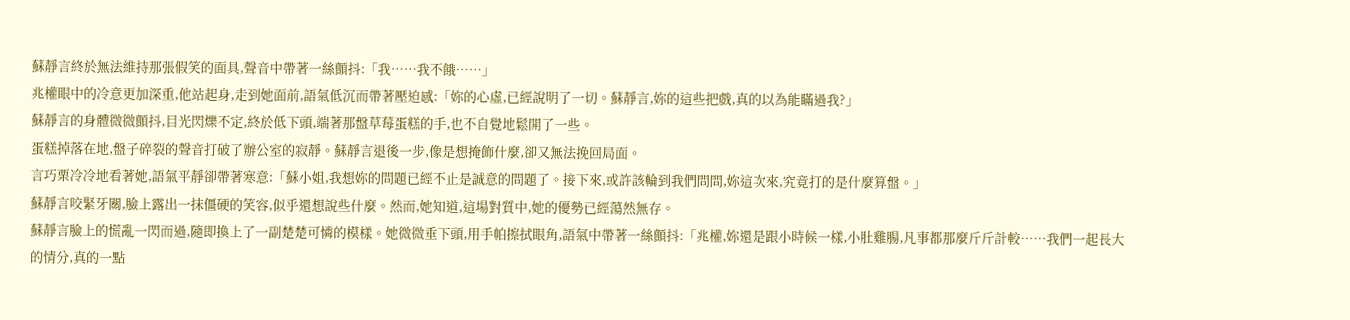蘇靜言終於無法維持那張假笑的面具,聲音中帶著一絲顫抖:「我……我不餓……」
兆權眼中的冷意更加深重,他站起身,走到她面前,語氣低沉而帶著壓迫感:「妳的心虛,已經說明了一切。蘇靜言,妳的這些把戲,真的以為能瞞過我?」
蘇靜言的身體微微顫抖,目光閃爍不定,終於低下頭,端著那盤草莓蛋糕的手,也不自覺地鬆開了一些。
蛋糕掉落在地,盤子碎裂的聲音打破了辦公室的寂靜。蘇靜言退後一步,像是想掩飾什麼,卻又無法挽回局面。
言巧栗冷冷地看著她,語氣平靜卻帶著寒意:「蘇小姐,我想妳的問題已經不止是誠意的問題了。接下來,或許該輪到我們問問,妳這次來,究竟打的是什麼算盤。」
蘇靜言咬緊牙關,臉上露出一抹僵硬的笑容,似乎還想說些什麼。然而,她知道,這場對質中,她的優勢已經蕩然無存。
蘇靜言臉上的慌亂一閃而過,隨即換上了一副楚楚可憐的模樣。她微微垂下頭,用手帕擦拭眼角,語氣中帶著一絲顫抖:「兆權,妳還是跟小時候一樣,小肚雞腸,凡事都那麼斤斤計較……我們一起長大的情分,真的一點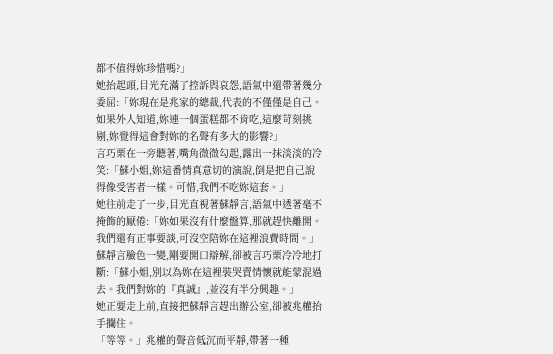都不值得妳珍惜嗎?」
她抬起頭,目光充滿了控訴與哀怨,語氣中還帶著幾分委屈:「妳現在是兆家的總裁,代表的不僅僅是自己。如果外人知道,妳連一個蛋糕都不肯吃,這麼苛刻挑剔,妳覺得這會對妳的名聲有多大的影響?」
言巧栗在一旁聽著,嘴角微微勾起,露出一抹淡淡的冷笑:「蘇小姐,妳這番情真意切的演說,倒是把自己說得像受害者一樣。可惜,我們不吃妳這套。」
她往前走了一步,目光直視著蘇靜言,語氣中透著毫不掩飾的厭倦:「妳如果沒有什麼盤算,那就趕快離開。我們還有正事要談,可沒空陪妳在這裡浪費時間。」
蘇靜言臉色一變,剛要開口辯解,卻被言巧栗冷冷地打斷:「蘇小姐,別以為妳在這裡裝哭賣情懷就能蒙混過去。我們對妳的『真誠』,並沒有半分興趣。」
她正要走上前,直接把蘇靜言趕出辦公室,卻被兆權抬手攔住。
「等等。」兆權的聲音低沉而平靜,帶著一種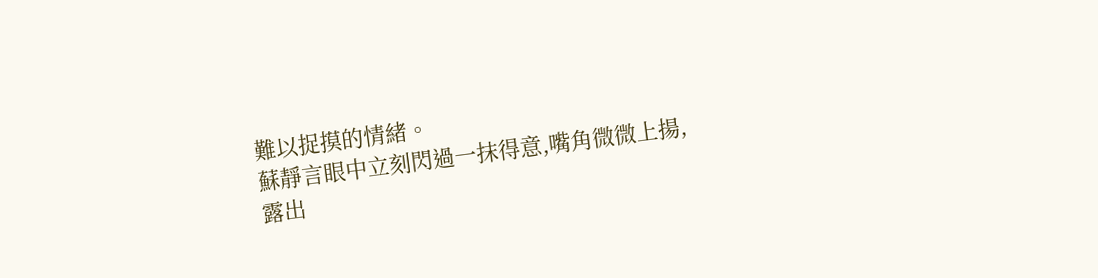難以捉摸的情緒。
蘇靜言眼中立刻閃過一抹得意,嘴角微微上揚,露出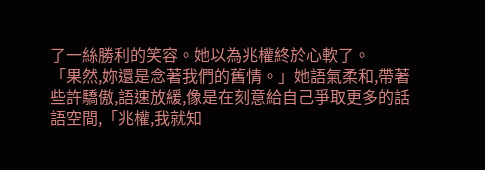了一絲勝利的笑容。她以為兆權終於心軟了。
「果然,妳還是念著我們的舊情。」她語氣柔和,帶著些許驕傲,語速放緩,像是在刻意給自己爭取更多的話語空間,「兆權,我就知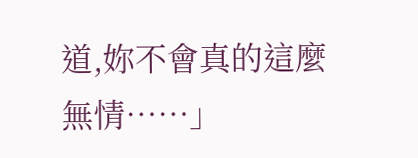道,妳不會真的這麼無情……」